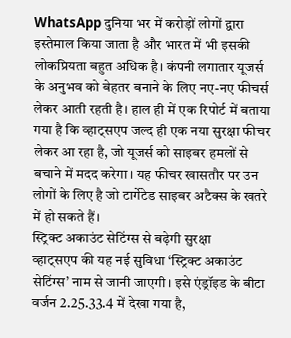WhatsApp दुनिया भर में करोड़ों लोगों द्वारा इस्तेमाल किया जाता है और भारत में भी इसकी लोकप्रियता बहुत अधिक है। कंपनी लगातार यूजर्स के अनुभव को बेहतर बनाने के लिए नए-नए फीचर्स लेकर आती रहती है। हाल ही में एक रिपोर्ट में बताया गया है कि व्हाट्सएप जल्द ही एक नया सुरक्षा फीचर लेकर आ रहा है, जो यूजर्स को साइबर हमलों से बचाने में मदद करेगा। यह फीचर खासतौर पर उन लोगों के लिए है जो टार्गेटेड साइबर अटैक्स के खतरे में हो सकते हैं।
स्ट्रिक्ट अकाउंट सेटिंग्स से बढ़ेगी सुरक्षा
व्हाट्सएप की यह नई सुविधा ‘स्ट्रिक्ट अकाउंट सेटिंग्स’ नाम से जानी जाएगी। इसे एंड्रॉइड के बीटा वर्जन 2.25.33.4 में देखा गया है,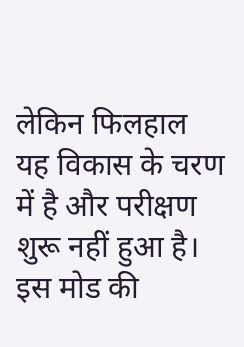लेकिन फिलहाल यह विकास के चरण में है और परीक्षण शुरू नहीं हुआ है। इस मोड की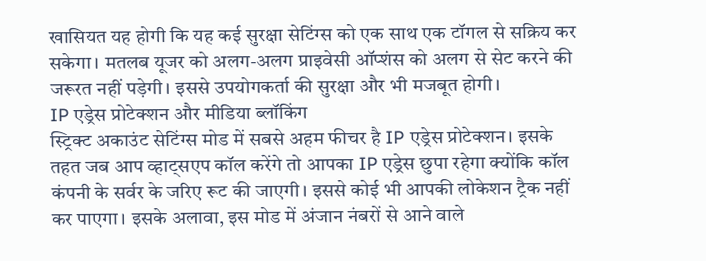खासियत यह होगी कि यह कई सुरक्षा सेटिंग्स को एक साथ एक टॉगल से सक्रिय कर सकेगा। मतलब यूजर को अलग-अलग प्राइवेसी ऑप्शंस को अलग से सेट करने की जरूरत नहीं पड़ेगी। इससे उपयोगकर्ता की सुरक्षा और भी मजबूत होगी।
IP एड्रेस प्रोटेक्शन और मीडिया ब्लॉकिंग
स्ट्रिक्ट अकाउंट सेटिंग्स मोड में सबसे अहम फीचर है IP एड्रेस प्रोटेक्शन। इसके तहत जब आप व्हाट्सएप कॉल करेंगे तो आपका IP एड्रेस छुपा रहेगा क्योंकि कॉल कंपनी के सर्वर के जरिए रूट की जाएगी। इससे कोई भी आपकी लोकेशन ट्रैक नहीं कर पाएगा। इसके अलावा, इस मोड में अंजान नंबरों से आने वाले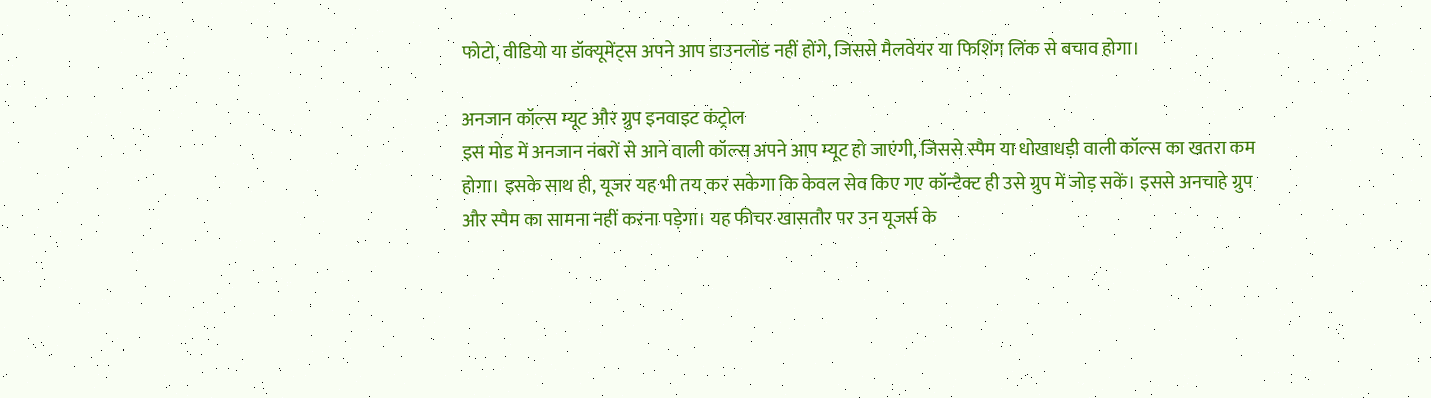फोटो, वीडियो या डॉक्यूमेंट्स अपने आप डाउनलोड नहीं होंगे, जिससे मैलवेयर या फिशिंग लिंक से बचाव होगा।

अनजान कॉल्स म्यूट और ग्रुप इनवाइट कंट्रोल
इस मोड में अनजान नंबरों से आने वाली कॉल्स अपने आप म्यूट हो जाएंगी, जिससे स्पैम या धोखाधड़ी वाली कॉल्स का खतरा कम होगा। इसके साथ ही, यूजर यह भी तय कर सकेगा कि केवल सेव किए गए कॉन्टैक्ट ही उसे ग्रुप में जोड़ सकें। इससे अनचाहे ग्रुप और स्पैम का सामना नहीं करना पड़ेगा। यह फीचर खासतौर पर उन यूजर्स के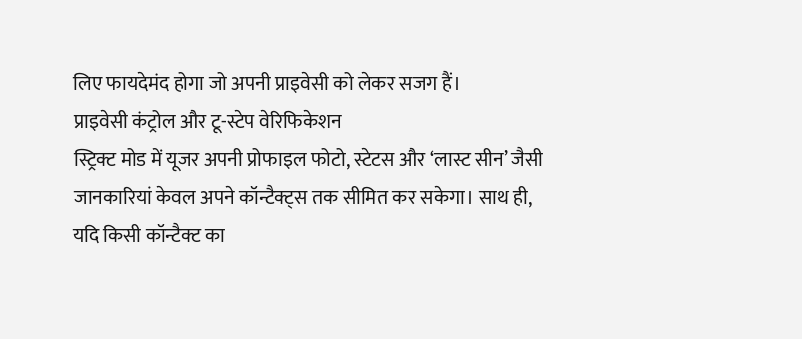लिए फायदेमंद होगा जो अपनी प्राइवेसी को लेकर सजग हैं।
प्राइवेसी कंट्रोल और टू-स्टेप वेरिफिकेशन
स्ट्रिक्ट मोड में यूजर अपनी प्रोफाइल फोटो, स्टेटस और ‘लास्ट सीन’ जैसी जानकारियां केवल अपने कॉन्टैक्ट्स तक सीमित कर सकेगा। साथ ही, यदि किसी कॉन्टैक्ट का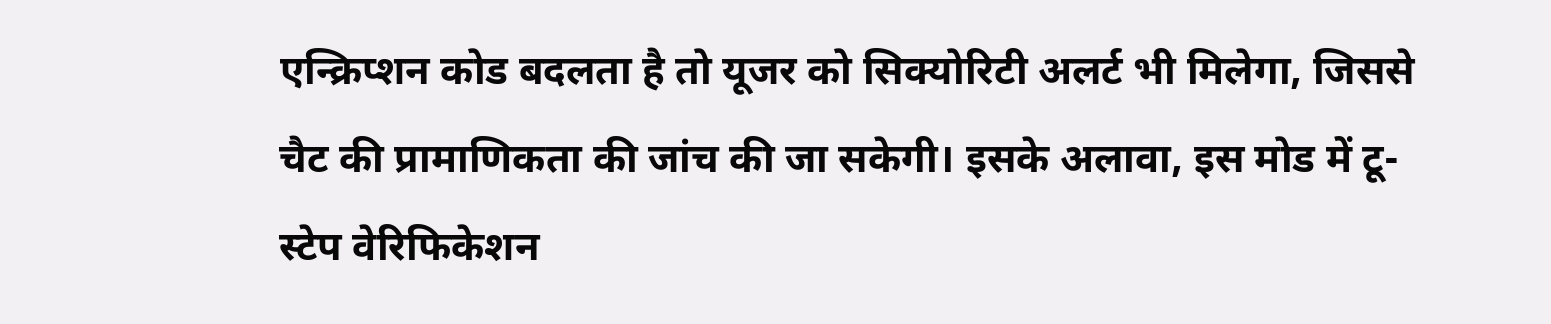एन्क्रिप्शन कोड बदलता है तो यूजर को सिक्योरिटी अलर्ट भी मिलेगा, जिससे चैट की प्रामाणिकता की जांच की जा सकेगी। इसके अलावा, इस मोड में टू-स्टेप वेरिफिकेशन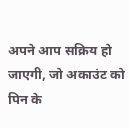अपने आप सक्रिय हो जाएगी, जो अकाउंट को पिन के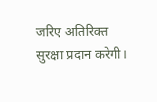जरिए अतिरिक्त सुरक्षा प्रदान करेगी।